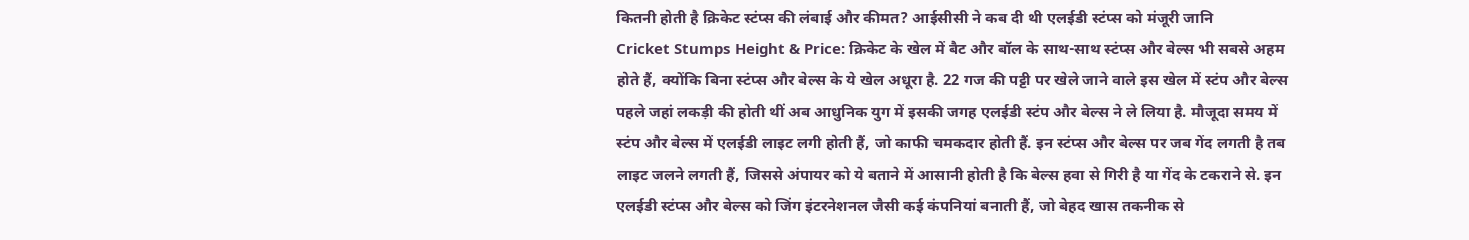कितनी होती है क्रिकेट स्टंप्स की लंबाई और कीमत? आईसीसी ने कब दी थी एलईडी स्टंप्स को मंजूरी जानि
Cricket Stumps Height & Price: क्रिकेट के खेल में बैट और बॉल के साथ-साथ स्टंप्स और बेल्स भी सबसे अहम होते हैं, क्योंकि बिना स्टंप्स और बेल्स के ये खेल अधूरा है. 22 गज की पट्टी पर खेले जाने वाले इस खेल में स्टंप और बेल्स पहले जहां लकड़ी की होती थीं अब आधुनिक युग में इसकी जगह एलईडी स्टंप और बेल्स ने ले लिया है. मौजूदा समय में स्टंप और बेल्स में एलईडी लाइट लगी होती हैं, जो काफी चमकदार होती हैं. इन स्टंप्स और बेल्स पर जब गेंद लगती है तब लाइट जलने लगती हैं, जिससे अंपायर को ये बताने में आसानी होती है कि बेल्स हवा से गिरी है या गेंद के टकराने से. इन एलईडी स्टंप्स और बेल्स को जिंग इंटरनेशनल जैसी कई कंपनियां बनाती हैं, जो बेहद खास तकनीक से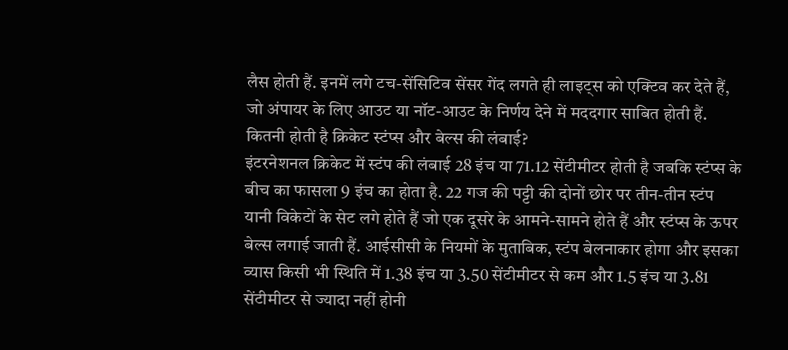लैस होती हैं. इनमें लगे टच-सेंसिटिव सेंसर गेंद लगते ही लाइट्स को एक्टिव कर देते हैं, जो अंपायर के लिए आउट या नॉट-आउट के निर्णय देने में मददगार साबित होती हैं.
कितनी होती है क्रिकेट स्टंप्स और बेल्स की लंबाई?
इंटरनेशनल क्रिकेट में स्टंप की लंबाई 28 इंच या 71.12 सेंटीमीटर होती है जबकि स्टंप्स के बीच का फासला 9 इंच का होता है. 22 गज की पट्टी की दोनों छोर पर तीन-तीन स्टंप यानी विकेटों के सेट लगे होते हैं जो एक दूसरे के आमने-सामने होते हैं और स्टंप्स के ऊपर बेल्स लगाई जाती हैं. आईसीसी के नियमों के मुताबिक, स्टंप बेलनाकार होगा और इसका व्यास किसी भी स्थिति में 1.38 इंच या 3.50 सेंटीमीटर से कम और 1.5 इंच या 3.81 सेंटीमीटर से ज्यादा नहीं होनी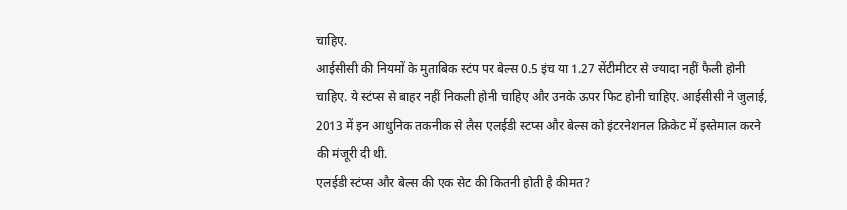चाहिए.
आईसीसी की नियमों के मुताबिक स्टंप पर बेल्स 0.5 इंच या 1.27 सेंटीमीटर से ज्यादा नहीं फैली होनी चाहिए. ये स्टंप्स से बाहर नहीं निकली होनी चाहिए और उनके ऊपर फिट होनी चाहिए. आईसीसी ने जुलाई, 2013 में इन आधुनिक तकनीक से लैस एलईडी स्टप्स और बेल्स को इंटरनेशनल क्रिकेट में इस्तेमाल करने की मंजूरी दी थी.
एलईडी स्टंप्स और बेल्स की एक सेट की कितनी होती है कीमत?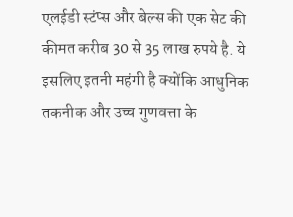एलईडी स्टंप्स और बेल्स की एक सेट की कीमत करीब 30 से 35 लाख रुपये है. ये इसलिए इतनी महंगी है क्योंकि आधुनिक तकनीक और उच्च गुणवत्ता के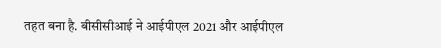तहत बना है. बीसीसीआई ने आईपीएल 2021 और आईपीएल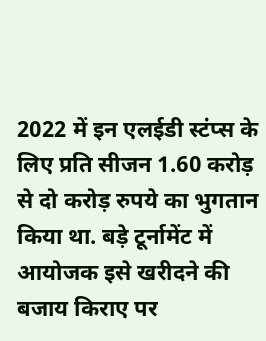2022 में इन एलईडी स्टंप्स के लिए प्रति सीजन 1.60 करोड़ से दो करोड़ रुपये का भुगतान किया था. बड़े टूर्नामेंट में आयोजक इसे खरीदने की बजाय किराए पर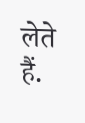लेते हैं.